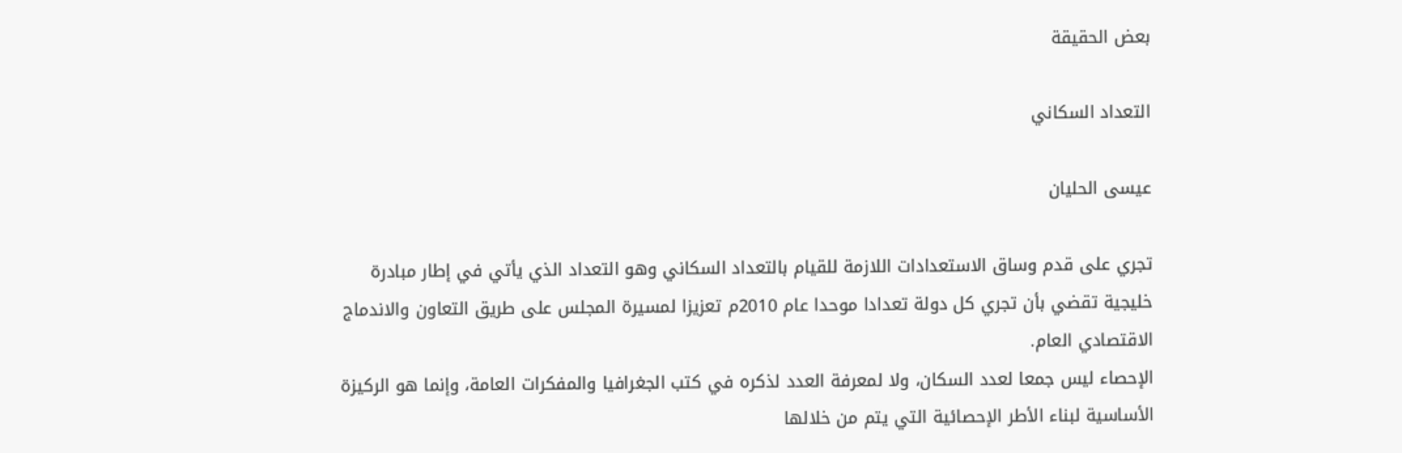بعض الحقيقة

التعداد السكاني

عيسى الحليان

تجري على قدم وساق الاستعدادات اللازمة للقيام بالتعداد السكاني وهو التعداد الذي يأتي في إطار مبادرة خليجية تقضي بأن تجري كل دولة تعدادا موحدا عام 2010م تعزيزا لمسيرة المجلس على طريق التعاون والاندماج الاقتصادي العام.
الإحصاء ليس جمعا لعدد السكان، ولا لمعرفة العدد لذكره في كتب الجغرافيا والمفكرات العامة، وإنما هو الركيزة الأساسية لبناء الأطر الإحصائية التي يتم من خلالها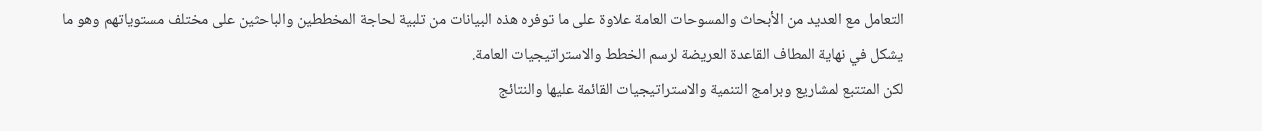التعامل مع العديد من الأبحاث والمسوحات العامة علاوة على ما توفره هذه البيانات من تلبية لحاجة المخططين والباحثين على مختلف مستوياتهم وهو ما يشكل في نهاية المطاف القاعدة العريضة لرسم الخطط والاستراتيجيات العامة.
لكن المتتبع لمشاريع وبرامج التنمية والاستراتيجيات القائمة عليها والنتائج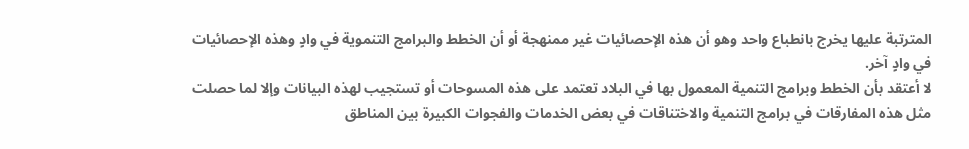المترتبة عليها يخرج بانطباع واحد وهو أن هذه الإحصائيات غير ممنهجة أو أن الخطط والبرامج التنموية في وادٍ وهذه الإحصائيات في وادٍ آخر.
لا أعتقد بأن الخطط وبرامج التنمية المعمول بها في البلاد تعتمد على هذه المسوحات أو تستجيب لهذه البيانات وإلا لما حصلت مثل هذه المفارقات في برامج التنمية والاختناقات في بعض الخدمات والفجوات الكبيرة بين المناطق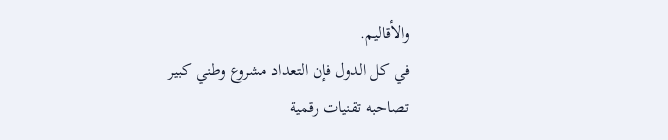والأقاليم.
في كل الدول فإن التعداد مشروع وطني كبير تصاحبه تقنيات رقمية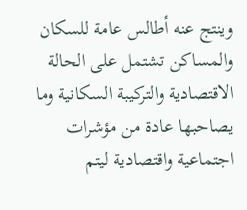وينتج عنه أطالس عامة للسكان والمساكن تشتمل على الحالة الاقتصادية والتركيبة السكانية وما يصاحبها عادة من مؤشرات اجتماعية واقتصادية ليتم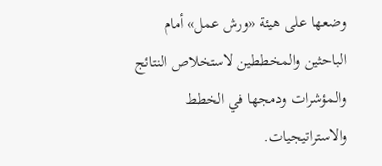وضعها على هيئة «ورش عمل» أمام الباحثين والمخططين لاستخلاص النتائج والمؤشرات ودمجها في الخطط والاستراتيجيات.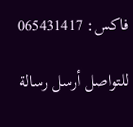فاكس: 065431417

للتواصل أرسل رسالة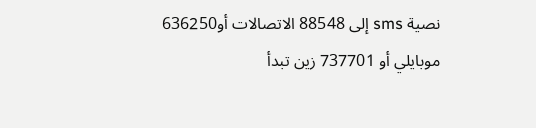نصية sms إلى 88548 الاتصالات أو636250 موبايلي أو 737701 زين تبدأ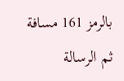بالرمز 161 مسافة ثم الرسالة